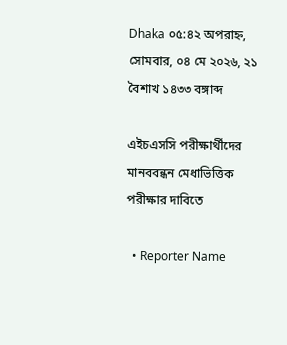Dhaka ০৫:৪২ অপরাহ্ন, সোমবার, ০৪ মে ২০২৬, ২১ বৈশাখ ১৪৩৩ বঙ্গাব্দ

এইচএসসি পরীক্ষার্থীদের মানববন্ধন মেধাভিত্তিক পরীক্ষার দাবিতে

  • Reporter Name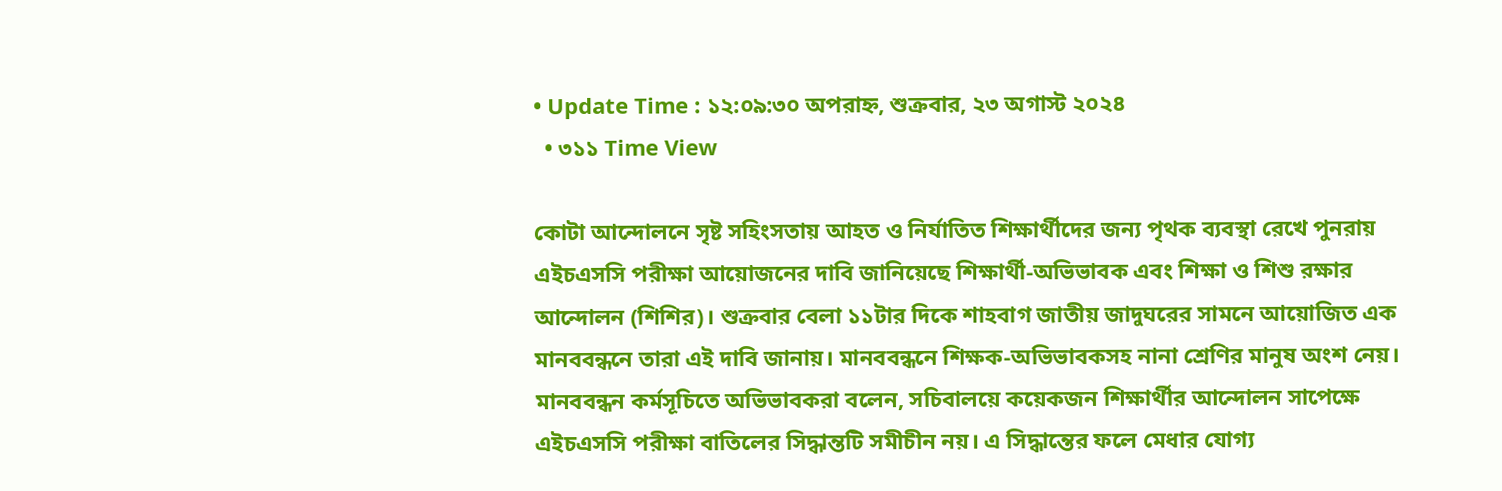• Update Time : ১২:০৯:৩০ অপরাহ্ন, শুক্রবার, ২৩ অগাস্ট ২০২৪
  • ৩১১ Time View

কোটা আন্দোলনে সৃষ্ট সহিংসতায় আহত ও নির্যাতিত শিক্ষার্থীদের জন্য পৃথক ব্যবস্থা রেখে পুনরায় এইচএসসি পরীক্ষা আয়োজনের দাবি জানিয়েছে শিক্ষার্থী-অভিভাবক এবং শিক্ষা ও শিশু রক্ষার আন্দোলন (শিশির)। শুক্রবার বেলা ১১টার দিকে শাহবাগ জাতীয় জাদুঘরের সামনে আয়োজিত এক মানববন্ধনে তারা এই দাবি জানায়। মানববন্ধনে শিক্ষক-অভিভাবকসহ নানা শ্রেণির মানুষ অংশ নেয়। মানববন্ধন কর্মসূচিতে অভিভাবকরা বলেন, সচিবালয়ে কয়েকজন শিক্ষার্থীর আন্দোলন সাপেক্ষে এইচএসসি পরীক্ষা বাতিলের সিদ্ধান্তটি সমীচীন নয়। এ সিদ্ধান্তের ফলে মেধার যোগ্য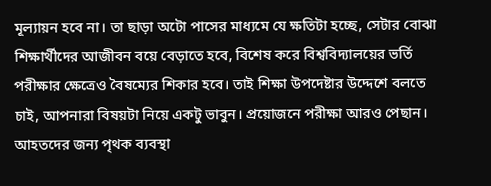মূল্যায়ন হবে না। তা ছাড়া অটো পাসের মাধ্যমে যে ক্ষতিটা হচ্ছে, সেটার বোঝা শিক্ষার্থীদের আজীবন বয়ে বেড়াতে হবে, বিশেষ করে বিশ্ববিদ্যালয়ের ভর্তি পরীক্ষার ক্ষেত্রেও বৈষম্যের শিকার হবে। তাই শিক্ষা উপদেষ্টার উদ্দেশে বলতে চাই, আপনারা বিষয়টা নিয়ে একটু ভাবুন। প্রয়োজনে পরীক্ষা আরও পেছান। আহতদের জন্য পৃথক ব্যবস্থা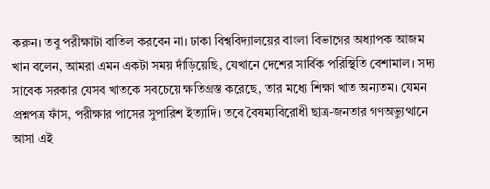করুন। তবু পরীক্ষাটা বাতিল করবেন না। ঢাকা বিশ্ববিদ্যালয়ের বাংলা বিভাগের অধ্যাপক আজম খান বলেন, আমরা এমন একটা সময় দাঁড়িয়েছি, যেখানে দেশের সার্বিক পরিস্থিতি বেশামাল। সদ্য সাবেক সরকার যেসব খাতকে সবচেয়ে ক্ষতিগ্রস্ত করেছে, তার মধ্যে শিক্ষা খাত অন্যতম। যেমন প্রশ্নপত্র ফাঁস, পরীক্ষার পাসের সুপারিশ ইত্যাদি। তবে বৈষম্যবিরোধী ছাত্র-জনতার গণঅভ্যুত্থানে আসা এই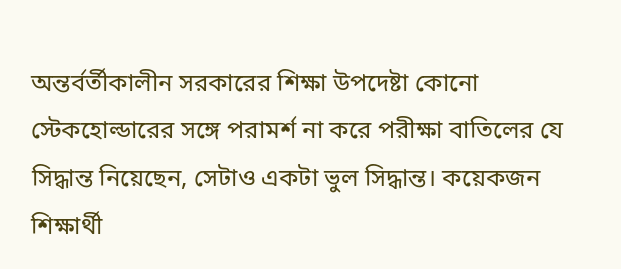অন্তর্বর্তীকালীন সরকারের শিক্ষা উপদেষ্টা কোনো স্টেকহোল্ডারের সঙ্গে পরামর্শ না করে পরীক্ষা বাতিলের যে সিদ্ধান্ত নিয়েছেন, সেটাও একটা ভুল সিদ্ধান্ত। কয়েকজন শিক্ষার্থী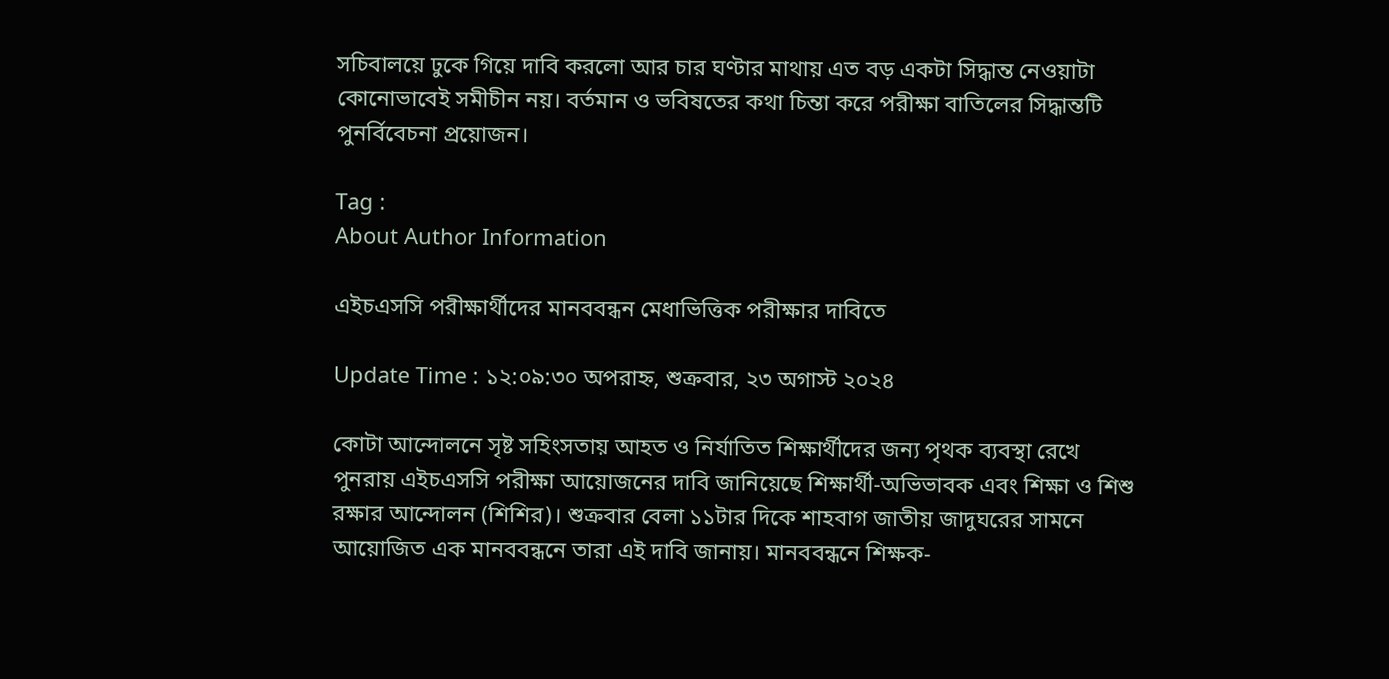সচিবালয়ে ঢুকে গিয়ে দাবি করলো আর চার ঘণ্টার মাথায় এত বড় একটা সিদ্ধান্ত নেওয়াটা কোনোভাবেই সমীচীন নয়। বর্তমান ও ভবিষতের কথা চিন্তা করে পরীক্ষা বাতিলের সিদ্ধান্তটি পুনর্বিবেচনা প্রয়োজন।

Tag :
About Author Information

এইচএসসি পরীক্ষার্থীদের মানববন্ধন মেধাভিত্তিক পরীক্ষার দাবিতে

Update Time : ১২:০৯:৩০ অপরাহ্ন, শুক্রবার, ২৩ অগাস্ট ২০২৪

কোটা আন্দোলনে সৃষ্ট সহিংসতায় আহত ও নির্যাতিত শিক্ষার্থীদের জন্য পৃথক ব্যবস্থা রেখে পুনরায় এইচএসসি পরীক্ষা আয়োজনের দাবি জানিয়েছে শিক্ষার্থী-অভিভাবক এবং শিক্ষা ও শিশু রক্ষার আন্দোলন (শিশির)। শুক্রবার বেলা ১১টার দিকে শাহবাগ জাতীয় জাদুঘরের সামনে আয়োজিত এক মানববন্ধনে তারা এই দাবি জানায়। মানববন্ধনে শিক্ষক-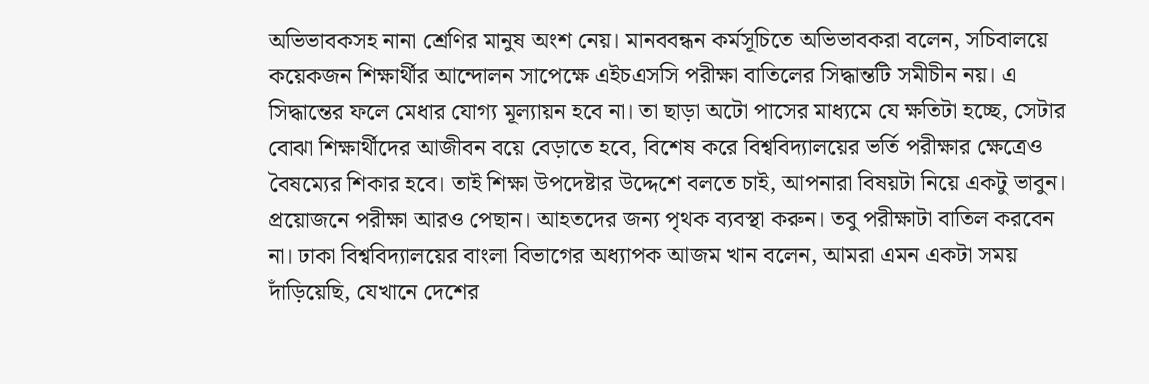অভিভাবকসহ নানা শ্রেণির মানুষ অংশ নেয়। মানববন্ধন কর্মসূচিতে অভিভাবকরা বলেন, সচিবালয়ে কয়েকজন শিক্ষার্থীর আন্দোলন সাপেক্ষে এইচএসসি পরীক্ষা বাতিলের সিদ্ধান্তটি সমীচীন নয়। এ সিদ্ধান্তের ফলে মেধার যোগ্য মূল্যায়ন হবে না। তা ছাড়া অটো পাসের মাধ্যমে যে ক্ষতিটা হচ্ছে, সেটার বোঝা শিক্ষার্থীদের আজীবন বয়ে বেড়াতে হবে, বিশেষ করে বিশ্ববিদ্যালয়ের ভর্তি পরীক্ষার ক্ষেত্রেও বৈষম্যের শিকার হবে। তাই শিক্ষা উপদেষ্টার উদ্দেশে বলতে চাই, আপনারা বিষয়টা নিয়ে একটু ভাবুন। প্রয়োজনে পরীক্ষা আরও পেছান। আহতদের জন্য পৃথক ব্যবস্থা করুন। তবু পরীক্ষাটা বাতিল করবেন না। ঢাকা বিশ্ববিদ্যালয়ের বাংলা বিভাগের অধ্যাপক আজম খান বলেন, আমরা এমন একটা সময় দাঁড়িয়েছি, যেখানে দেশের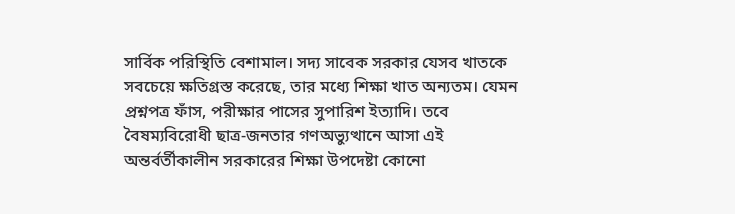সার্বিক পরিস্থিতি বেশামাল। সদ্য সাবেক সরকার যেসব খাতকে সবচেয়ে ক্ষতিগ্রস্ত করেছে, তার মধ্যে শিক্ষা খাত অন্যতম। যেমন প্রশ্নপত্র ফাঁস, পরীক্ষার পাসের সুপারিশ ইত্যাদি। তবে বৈষম্যবিরোধী ছাত্র-জনতার গণঅভ্যুত্থানে আসা এই অন্তর্বর্তীকালীন সরকারের শিক্ষা উপদেষ্টা কোনো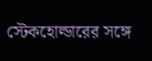স্টেকহোল্ডারের সঙ্গে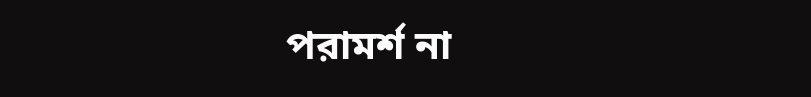পরামর্শ না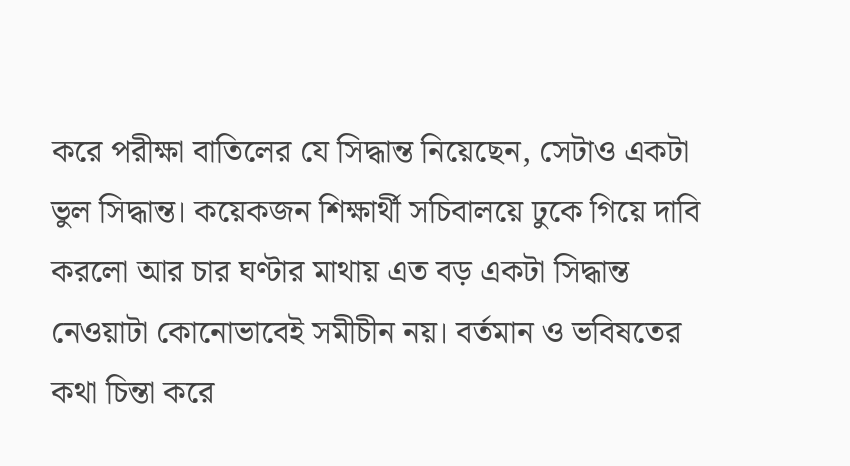করে পরীক্ষা বাতিলের যে সিদ্ধান্ত নিয়েছেন, সেটাও একটা ভুল সিদ্ধান্ত। কয়েকজন শিক্ষার্থী সচিবালয়ে ঢুকে গিয়ে দাবি করলো আর চার ঘণ্টার মাথায় এত বড় একটা সিদ্ধান্ত নেওয়াটা কোনোভাবেই সমীচীন নয়। বর্তমান ও ভবিষতের কথা চিন্তা করে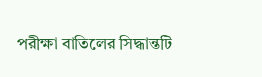পরীক্ষা বাতিলের সিদ্ধান্তটি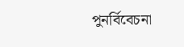পুনর্বিবেচনা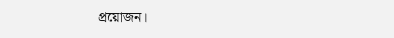প্রয়োজন।